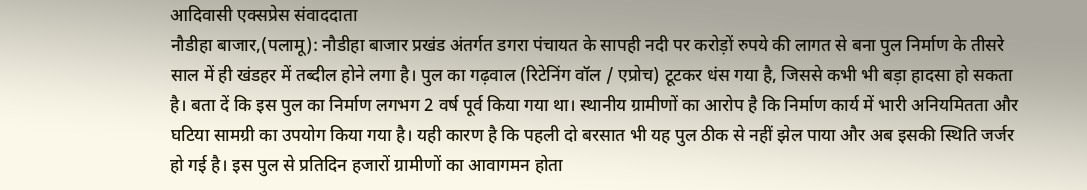आदिवासी एक्सप्रेस संवाददाता
नौडीहा बाजार,(पलामू): नौडीहा बाजार प्रखंड अंतर्गत डगरा पंचायत के सापही नदी पर करोड़ों रुपये की लागत से बना पुल निर्माण के तीसरे साल में ही खंडहर में तब्दील होने लगा है। पुल का गढ़वाल (रिटेनिंग वॉल / एप्रोच) टूटकर धंस गया है, जिससे कभी भी बड़ा हादसा हो सकता है। बता दें कि इस पुल का निर्माण लगभग 2 वर्ष पूर्व किया गया था। स्थानीय ग्रामीणों का आरोप है कि निर्माण कार्य में भारी अनियमितता और घटिया सामग्री का उपयोग किया गया है। यही कारण है कि पहली दो बरसात भी यह पुल ठीक से नहीं झेल पाया और अब इसकी स्थिति जर्जर हो गई है। इस पुल से प्रतिदिन हजारों ग्रामीणों का आवागमन होता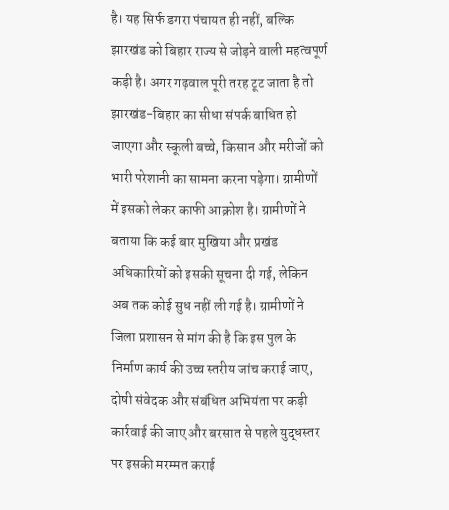है। यह सिर्फ डगरा पंचायत ही नहीं, बल्कि झारखंड को बिहार राज्य से जोड़ने वाली महत्वपूर्ण कड़ी है। अगर गढ़वाल पूरी तरह टूट जाता है तो झारखंड-बिहार का सीधा संपर्क बाधित हो जाएगा और स्कूली बच्चे, किसान और मरीजों को भारी परेशानी का सामना करना पड़ेगा। ग्रामीणों में इसको लेकर काफी आक्रोश है। ग्रामीणों ने बताया कि कई बार मुखिया और प्रखंड अधिकारियों को इसकी सूचना दी गई, लेकिन अब तक कोई सुध नहीं ली गई है। ग्रामीणों ने जिला प्रशासन से मांग की है कि इस पुल के निर्माण कार्य की उच्च स्तरीय जांच कराई जाए, दोषी संवेदक और संबंधित अभियंता पर कड़ी कार्रवाई की जाए और बरसात से पहले युद्धस्तर पर इसकी मरम्मत कराई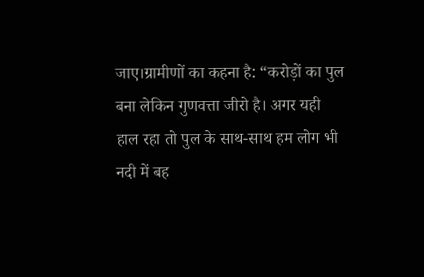जाए।ग्रामीणों का कहना है: “करोड़ों का पुल बना लेकिन गुणवत्ता जीरो है। अगर यही हाल रहा तो पुल के साथ-साथ हम लोग भी नदी में बह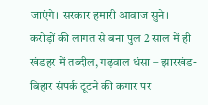जाएंगे। सरकार हमारी आवाज सुने।
करोड़ों की लागत से बना पुल 2 साल में ही खंडहर में तब्दील, गढ़वाल धंसा – झारखंड-बिहार संपर्क टूटने की कगार पर